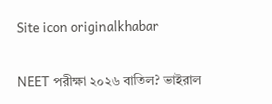Site icon originalkhabar

NEET পরীক্ষা ২০২৬ বাতিল? ভাইরাল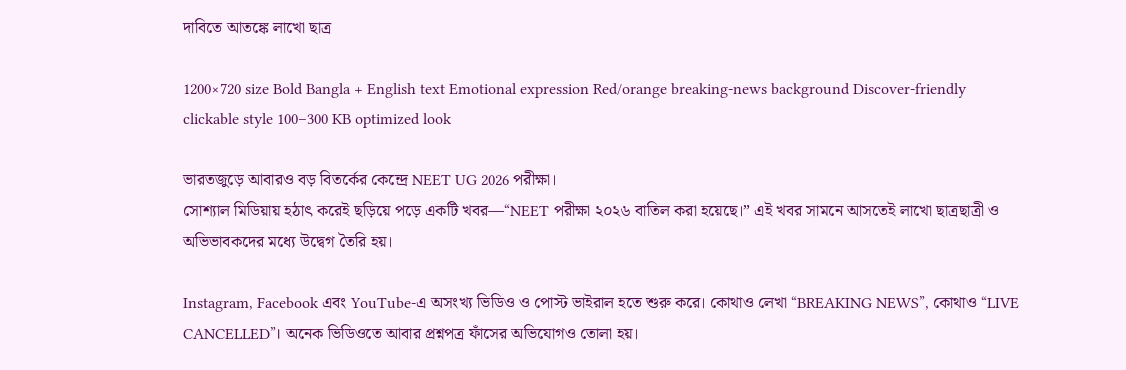দাবিতে আতঙ্কে লাখো ছাত্র

1200×720 size Bold Bangla + English text Emotional expression Red/orange breaking-news background Discover-friendly clickable style 100–300 KB optimized look

ভারতজুড়ে আবারও বড় বিতর্কের কেন্দ্রে NEET UG 2026 পরীক্ষা।
সোশ্যাল মিডিয়ায় হঠাৎ করেই ছড়িয়ে পড়ে একটি খবর—“NEET পরীক্ষা ২০২৬ বাতিল করা হয়েছে।” এই খবর সামনে আসতেই লাখো ছাত্রছাত্রী ও অভিভাবকদের মধ্যে উদ্বেগ তৈরি হয়।

Instagram, Facebook এবং YouTube-এ অসংখ্য ভিডিও ও পোস্ট ভাইরাল হতে শুরু করে। কোথাও লেখা “BREAKING NEWS”, কোথাও “LIVE CANCELLED”। অনেক ভিডিওতে আবার প্রশ্নপত্র ফাঁসের অভিযোগও তোলা হয়।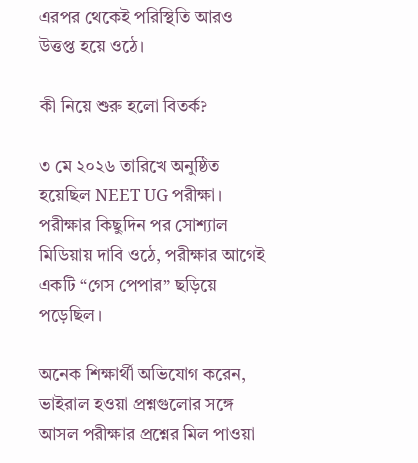এরপর থেকেই পরিস্থিতি আরও উত্তপ্ত হয়ে ওঠে।

কী নিয়ে শুরু হলো বিতর্ক?

৩ মে ২০২৬ তারিখে অনুষ্ঠিত হয়েছিল NEET UG পরীক্ষা।
পরীক্ষার কিছুদিন পর সোশ্যাল মিডিয়ায় দাবি ওঠে, পরীক্ষার আগেই একটি “গেস পেপার” ছড়িয়ে পড়েছিল।

অনেক শিক্ষার্থী অভিযোগ করেন, ভাইরাল হওয়া প্রশ্নগুলোর সঙ্গে আসল পরীক্ষার প্রশ্নের মিল পাওয়া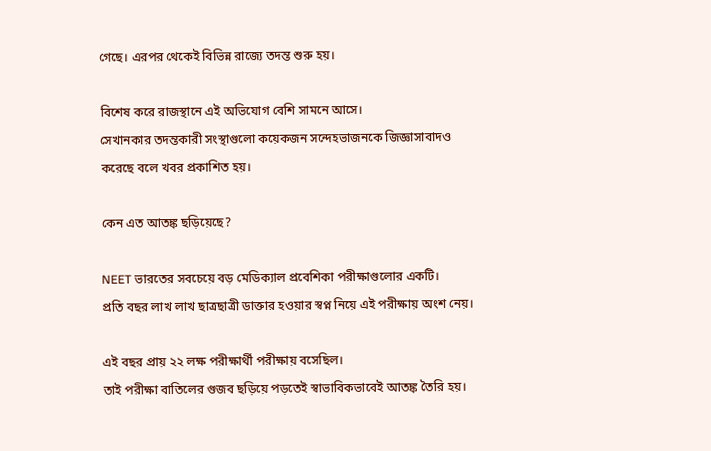গেছে। এরপর থেকেই বিভিন্ন রাজ্যে তদন্ত শুরু হয়।

বিশেষ করে রাজস্থানে এই অভিযোগ বেশি সামনে আসে।
সেখানকার তদন্তকারী সংস্থাগুলো কয়েকজন সন্দেহভাজনকে জিজ্ঞাসাবাদও করেছে বলে খবর প্রকাশিত হয়।

কেন এত আতঙ্ক ছড়িয়েছে?

NEET ভারতের সবচেয়ে বড় মেডিক্যাল প্রবেশিকা পরীক্ষাগুলোর একটি।
প্রতি বছর লাখ লাখ ছাত্রছাত্রী ডাক্তার হওয়ার স্বপ্ন নিয়ে এই পরীক্ষায় অংশ নেয়।

এই বছর প্রায় ২২ লক্ষ পরীক্ষার্থী পরীক্ষায় বসেছিল।
তাই পরীক্ষা বাতিলের গুজব ছড়িয়ে পড়তেই স্বাভাবিকভাবেই আতঙ্ক তৈরি হয়।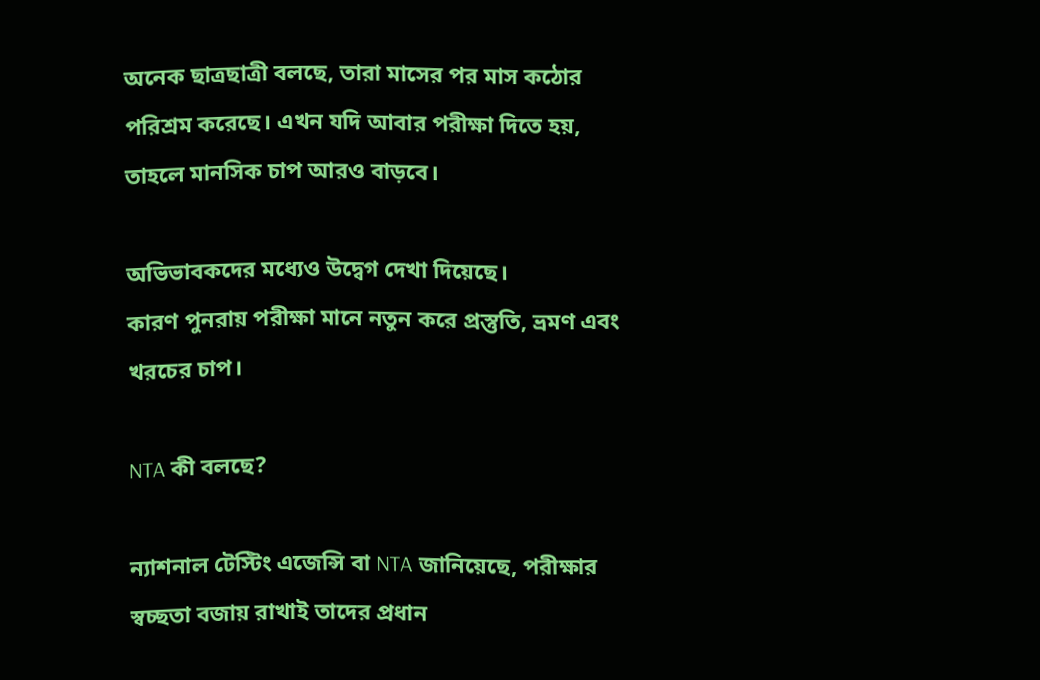অনেক ছাত্রছাত্রী বলছে, তারা মাসের পর মাস কঠোর পরিশ্রম করেছে। এখন যদি আবার পরীক্ষা দিতে হয়, তাহলে মানসিক চাপ আরও বাড়বে।

অভিভাবকদের মধ্যেও উদ্বেগ দেখা দিয়েছে।
কারণ পুনরায় পরীক্ষা মানে নতুন করে প্রস্তুতি, ভ্রমণ এবং খরচের চাপ।

NTA কী বলছে?

ন্যাশনাল টেস্টিং এজেন্সি বা NTA জানিয়েছে, পরীক্ষার স্বচ্ছতা বজায় রাখাই তাদের প্রধান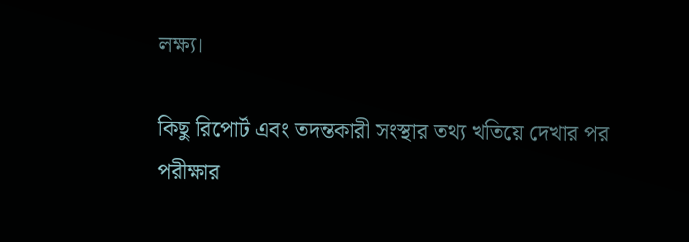লক্ষ্য।

কিছু রিপোর্ট এবং তদন্তকারী সংস্থার তথ্য খতিয়ে দেখার পর পরীক্ষার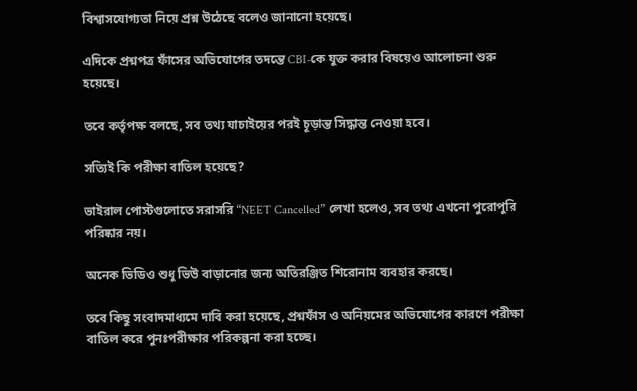বিশ্বাসযোগ্যতা নিয়ে প্রশ্ন উঠেছে বলেও জানানো হয়েছে।

এদিকে প্রশ্নপত্র ফাঁসের অভিযোগের তদন্তে CBI-কে যুক্ত করার বিষয়েও আলোচনা শুরু হয়েছে।

তবে কর্তৃপক্ষ বলছে, সব তথ্য যাচাইয়ের পরই চূড়ান্ত সিদ্ধান্ত নেওয়া হবে।

সত্যিই কি পরীক্ষা বাতিল হয়েছে?

ভাইরাল পোস্টগুলোতে সরাসরি “NEET Cancelled” লেখা হলেও, সব তথ্য এখনো পুরোপুরি পরিষ্কার নয়।

অনেক ভিডিও শুধু ভিউ বাড়ানোর জন্য অতিরঞ্জিত শিরোনাম ব্যবহার করছে।

তবে কিছু সংবাদমাধ্যমে দাবি করা হয়েছে, প্রশ্নফাঁস ও অনিয়মের অভিযোগের কারণে পরীক্ষা বাতিল করে পুনঃপরীক্ষার পরিকল্পনা করা হচ্ছে।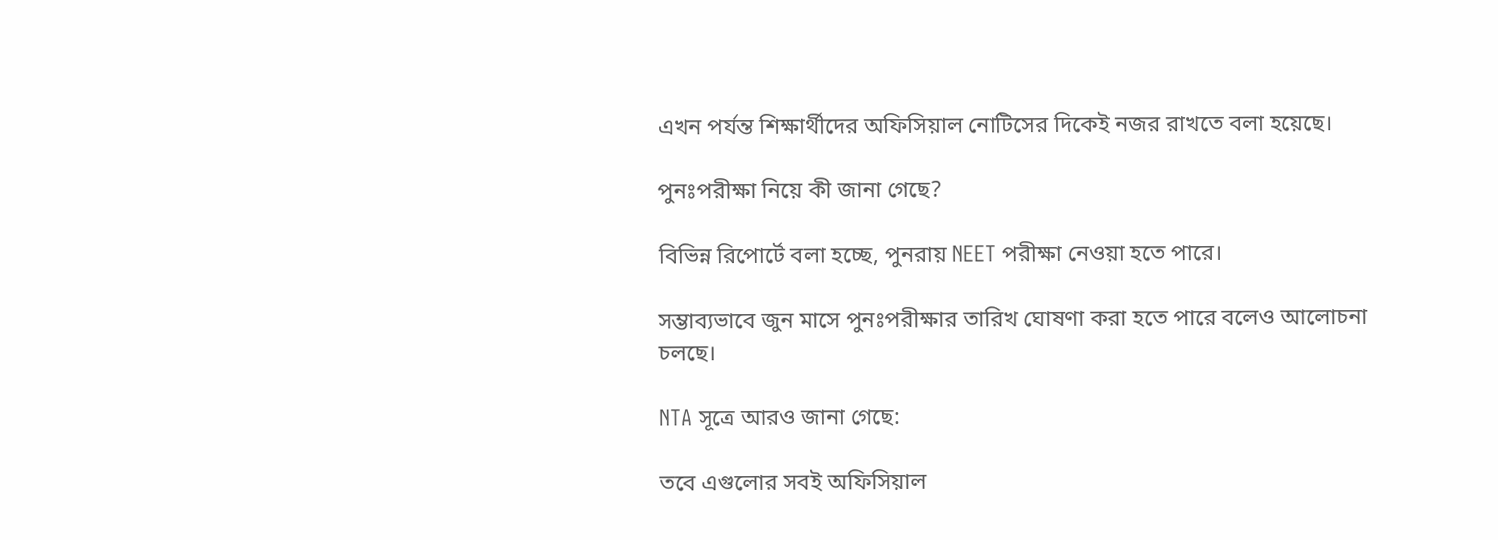এখন পর্যন্ত শিক্ষার্থীদের অফিসিয়াল নোটিসের দিকেই নজর রাখতে বলা হয়েছে।

পুনঃপরীক্ষা নিয়ে কী জানা গেছে?

বিভিন্ন রিপোর্টে বলা হচ্ছে, পুনরায় NEET পরীক্ষা নেওয়া হতে পারে।

সম্ভাব্যভাবে জুন মাসে পুনঃপরীক্ষার তারিখ ঘোষণা করা হতে পারে বলেও আলোচনা চলছে।

NTA সূত্রে আরও জানা গেছে:

তবে এগুলোর সবই অফিসিয়াল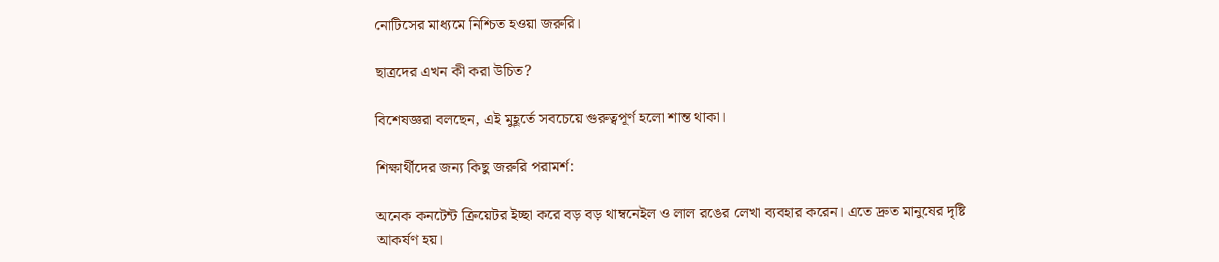নোটিসের মাধ্যমে নিশ্চিত হওয়া জরুরি।

ছাত্রদের এখন কী করা উচিত?

বিশেষজ্ঞরা বলছেন, এই মুহূর্তে সবচেয়ে গুরুত্বপূর্ণ হলো শান্ত থাকা।

শিক্ষার্থীদের জন্য কিছু জরুরি পরামর্শ:

অনেক কনটেন্ট ক্রিয়েটর ইচ্ছা করে বড় বড় থাম্বনেইল ও লাল রঙের লেখা ব্যবহার করেন। এতে দ্রুত মানুষের দৃষ্টি আকর্ষণ হয়।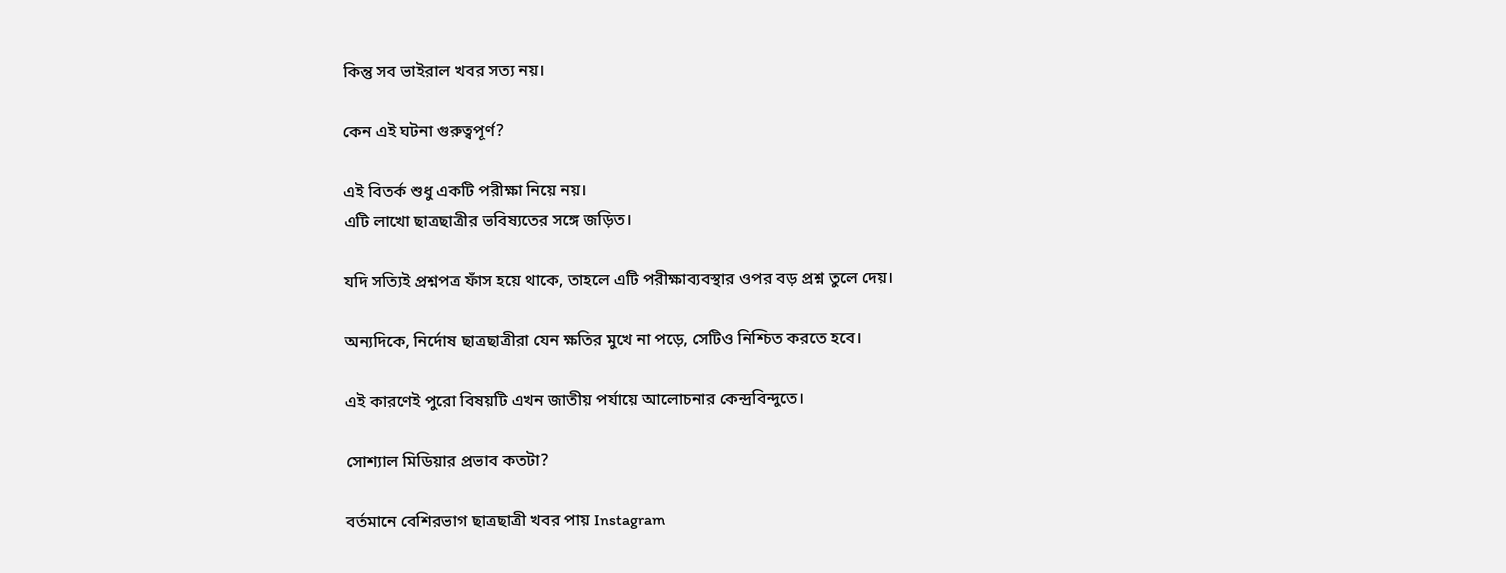কিন্তু সব ভাইরাল খবর সত্য নয়।

কেন এই ঘটনা গুরুত্বপূর্ণ?

এই বিতর্ক শুধু একটি পরীক্ষা নিয়ে নয়।
এটি লাখো ছাত্রছাত্রীর ভবিষ্যতের সঙ্গে জড়িত।

যদি সত্যিই প্রশ্নপত্র ফাঁস হয়ে থাকে, তাহলে এটি পরীক্ষাব্যবস্থার ওপর বড় প্রশ্ন তুলে দেয়।

অন্যদিকে, নির্দোষ ছাত্রছাত্রীরা যেন ক্ষতির মুখে না পড়ে, সেটিও নিশ্চিত করতে হবে।

এই কারণেই পুরো বিষয়টি এখন জাতীয় পর্যায়ে আলোচনার কেন্দ্রবিন্দুতে।

সোশ্যাল মিডিয়ার প্রভাব কতটা?

বর্তমানে বেশিরভাগ ছাত্রছাত্রী খবর পায় Instagram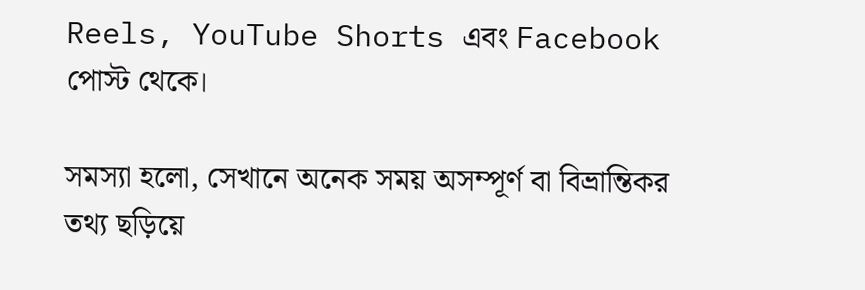Reels, YouTube Shorts এবং Facebook পোস্ট থেকে।

সমস্যা হলো, সেখানে অনেক সময় অসম্পূর্ণ বা বিভ্রান্তিকর তথ্য ছড়িয়ে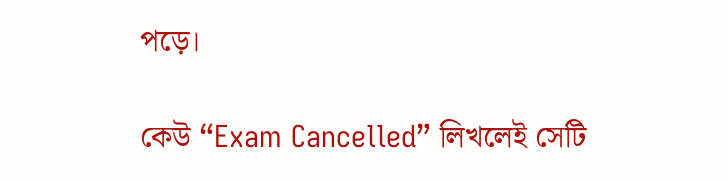পড়ে।

কেউ “Exam Cancelled” লিখলেই সেটি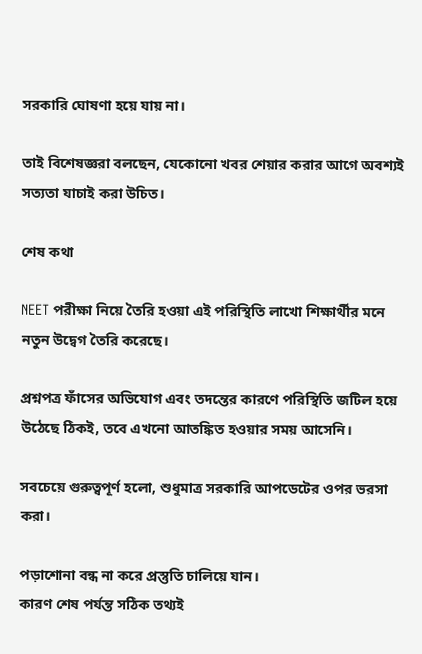সরকারি ঘোষণা হয়ে যায় না।

তাই বিশেষজ্ঞরা বলছেন, যেকোনো খবর শেয়ার করার আগে অবশ্যই সত্যতা যাচাই করা উচিত।

শেষ কথা

NEET পরীক্ষা নিয়ে তৈরি হওয়া এই পরিস্থিতি লাখো শিক্ষার্থীর মনে নতুন উদ্বেগ তৈরি করেছে।

প্রশ্নপত্র ফাঁসের অভিযোগ এবং তদন্তের কারণে পরিস্থিতি জটিল হয়ে উঠেছে ঠিকই, তবে এখনো আতঙ্কিত হওয়ার সময় আসেনি।

সবচেয়ে গুরুত্বপূর্ণ হলো, শুধুমাত্র সরকারি আপডেটের ওপর ভরসা করা।

পড়াশোনা বন্ধ না করে প্রস্তুতি চালিয়ে যান।
কারণ শেষ পর্যন্ত সঠিক তথ্যই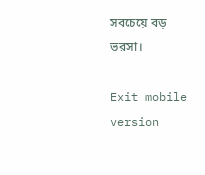সবচেয়ে বড় ভরসা।

Exit mobile version